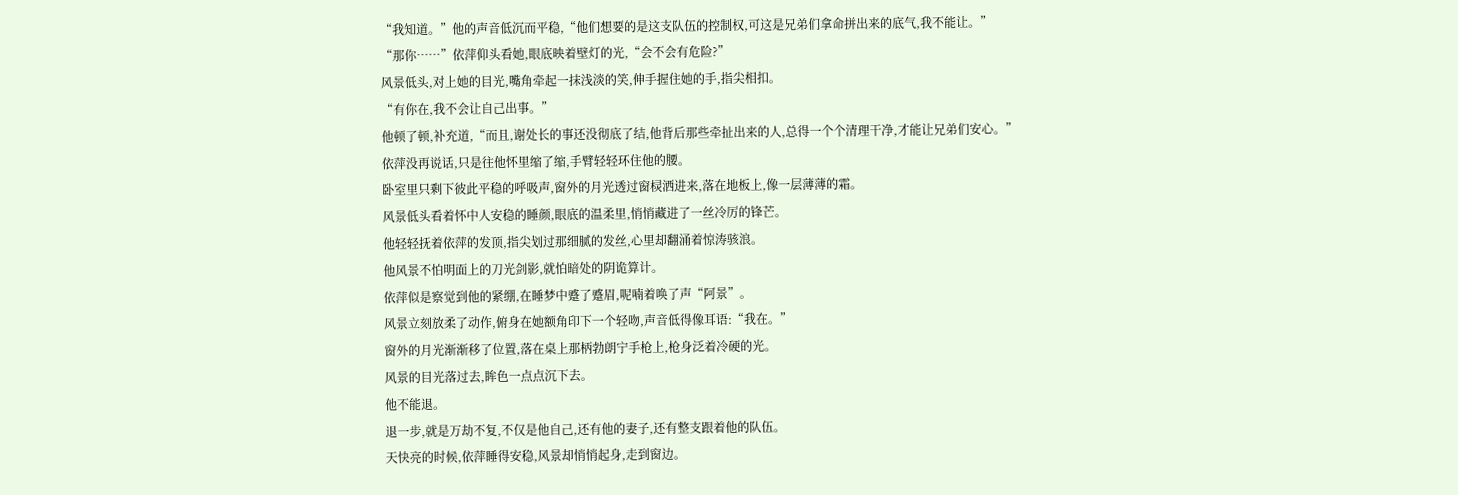“我知道。”他的声音低沉而平稳,“他们想要的是这支队伍的控制权,可这是兄弟们拿命拼出来的底气,我不能让。”
“那你……”依萍仰头看她,眼底映着壁灯的光,“会不会有危险?”
风景低头,对上她的目光,嘴角牵起一抹浅淡的笑,伸手握住她的手,指尖相扣。
“有你在,我不会让自己出事。”
他顿了顿,补充道,“而且,谢处长的事还没彻底了结,他背后那些牵扯出来的人,总得一个个清理干净,才能让兄弟们安心。”
依萍没再说话,只是往他怀里缩了缩,手臂轻轻环住他的腰。
卧室里只剩下彼此平稳的呼吸声,窗外的月光透过窗棂洒进来,落在地板上,像一层薄薄的霜。
风景低头看着怀中人安稳的睡颜,眼底的温柔里,悄悄藏进了一丝冷厉的锋芒。
他轻轻抚着依萍的发顶,指尖划过那细腻的发丝,心里却翻涌着惊涛骇浪。
他风景不怕明面上的刀光剑影,就怕暗处的阴诡算计。
依萍似是察觉到他的紧绷,在睡梦中蹙了蹙眉,呢喃着唤了声“阿景”。
风景立刻放柔了动作,俯身在她额角印下一个轻吻,声音低得像耳语:“我在。”
窗外的月光渐渐移了位置,落在桌上那柄勃朗宁手枪上,枪身泛着冷硬的光。
风景的目光落过去,眸色一点点沉下去。
他不能退。
退一步,就是万劫不复,不仅是他自己,还有他的妻子,还有整支跟着他的队伍。
天快亮的时候,依萍睡得安稳,风景却悄悄起身,走到窗边。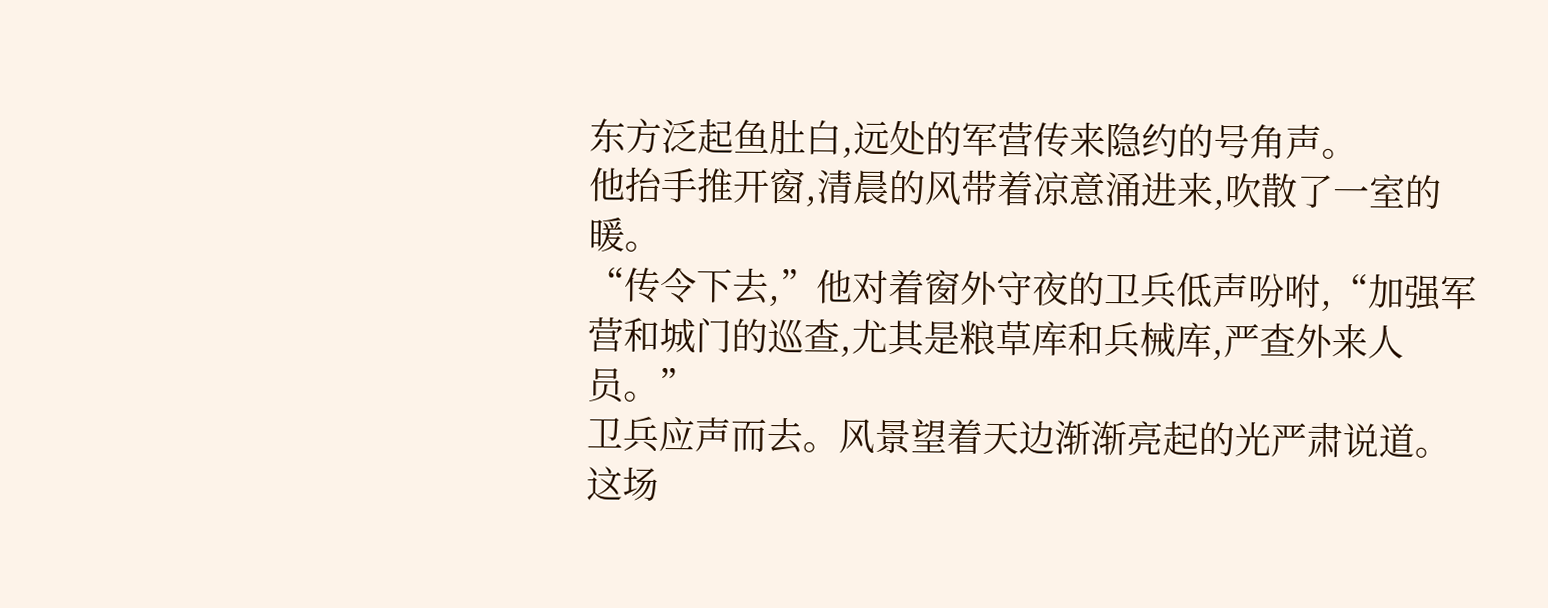东方泛起鱼肚白,远处的军营传来隐约的号角声。
他抬手推开窗,清晨的风带着凉意涌进来,吹散了一室的暖。
“传令下去,”他对着窗外守夜的卫兵低声吩咐,“加强军营和城门的巡查,尤其是粮草库和兵械库,严查外来人员。”
卫兵应声而去。风景望着天边渐渐亮起的光严肃说道。
这场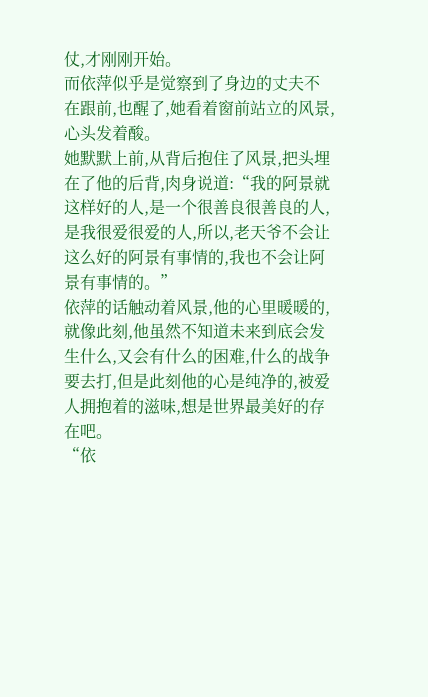仗,才刚刚开始。
而依萍似乎是觉察到了身边的丈夫不在跟前,也醒了,她看着窗前站立的风景,心头发着酸。
她默默上前,从背后抱住了风景,把头埋在了他的后背,肉身说道:“我的阿景就这样好的人,是一个很善良很善良的人,是我很爱很爱的人,所以,老天爷不会让这么好的阿景有事情的,我也不会让阿景有事情的。”
依萍的话触动着风景,他的心里暖暖的,就像此刻,他虽然不知道未来到底会发生什么,又会有什么的困难,什么的战争要去打,但是此刻他的心是纯净的,被爱人拥抱着的滋味,想是世界最美好的存在吧。
“依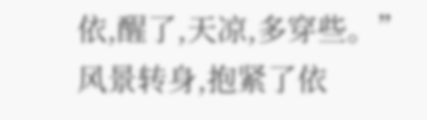依,醒了,天凉,多穿些。”
风景转身,抱紧了依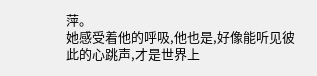萍。
她感受着他的呼吸,他也是,好像能听见彼此的心跳声,才是世界上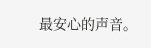最安心的声音。